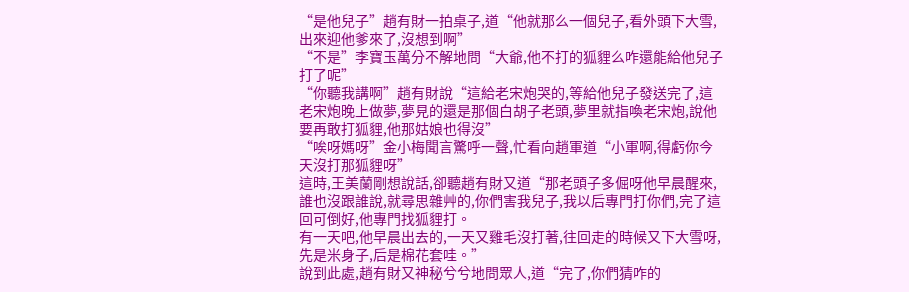“是他兒子”趙有財一拍桌子,道“他就那么一個兒子,看外頭下大雪,出來迎他爹來了,沒想到啊”
“不是”李寶玉萬分不解地問“大爺,他不打的狐貍么咋還能給他兒子打了呢”
“你聽我講啊”趙有財說“這給老宋炮哭的,等給他兒子發送完了,這老宋炮晚上做夢,夢見的還是那個白胡子老頭,夢里就指喚老宋炮,說他要再敢打狐貍,他那姑娘也得沒”
“唉呀媽呀”金小梅聞言驚呼一聲,忙看向趙軍道“小軍啊,得虧你今天沒打那狐貍呀”
這時,王美蘭剛想說話,卻聽趙有財又道“那老頭子多倔呀他早晨醒來,誰也沒跟誰說,就尋思雜艸的,你們害我兒子,我以后專門打你們,完了這回可倒好,他專門找狐貍打。
有一天吧,他早晨出去的,一天又雞毛沒打著,往回走的時候又下大雪呀,先是米身子,后是棉花套哇。”
說到此處,趙有財又神秘兮兮地問眾人,道“完了,你們猜咋的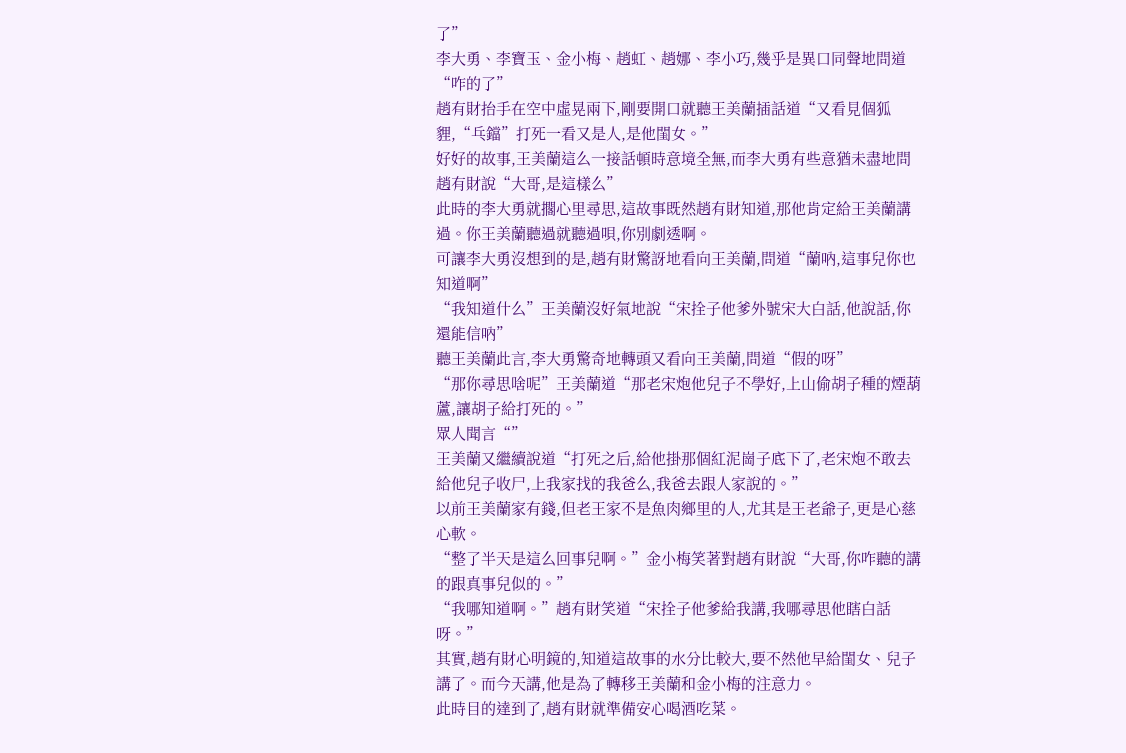了”
李大勇、李寶玉、金小梅、趙虹、趙娜、李小巧,幾乎是異口同聲地問道“咋的了”
趙有財抬手在空中虛晃兩下,剛要開口就聽王美蘭插話道“又看見個狐貍,“乓鐺”打死一看又是人,是他閨女。”
好好的故事,王美蘭這么一接話頓時意境全無,而李大勇有些意猶未盡地問趙有財說“大哥,是這樣么”
此時的李大勇就擱心里尋思,這故事既然趙有財知道,那他肯定給王美蘭講過。你王美蘭聽過就聽過唄,你別劇透啊。
可讓李大勇沒想到的是,趙有財驚訝地看向王美蘭,問道“蘭吶,這事兒你也知道啊”
“我知道什么”王美蘭沒好氣地說“宋拴子他爹外號宋大白話,他說話,你還能信吶”
聽王美蘭此言,李大勇驚奇地轉頭又看向王美蘭,問道“假的呀”
“那你尋思啥呢”王美蘭道“那老宋炮他兒子不學好,上山偷胡子種的煙葫蘆,讓胡子給打死的。”
眾人聞言“”
王美蘭又繼續說道“打死之后,給他掛那個紅泥崗子底下了,老宋炮不敢去給他兒子收尸,上我家找的我爸么,我爸去跟人家說的。”
以前王美蘭家有錢,但老王家不是魚肉鄉里的人,尤其是王老爺子,更是心慈心軟。
“整了半天是這么回事兒啊。”金小梅笑著對趙有財說“大哥,你咋聽的講的跟真事兒似的。”
“我哪知道啊。”趙有財笑道“宋拴子他爹給我講,我哪尋思他瞎白話呀。”
其實,趙有財心明鏡的,知道這故事的水分比較大,要不然他早給閨女、兒子講了。而今天講,他是為了轉移王美蘭和金小梅的注意力。
此時目的達到了,趙有財就準備安心喝酒吃菜。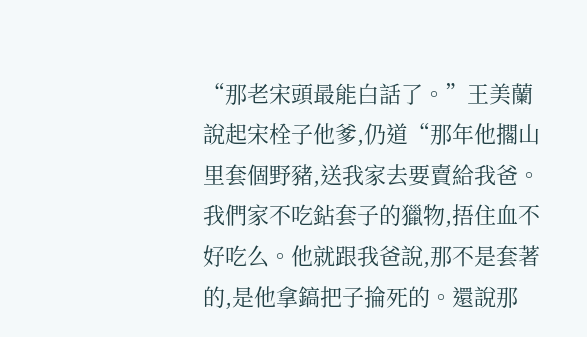“那老宋頭最能白話了。”王美蘭說起宋栓子他爹,仍道“那年他擱山里套個野豬,送我家去要賣給我爸。我們家不吃鉆套子的獵物,捂住血不好吃么。他就跟我爸說,那不是套著的,是他拿鎬把子掄死的。還說那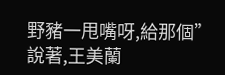野豬一甩嘴呀,給那個”
說著,王美蘭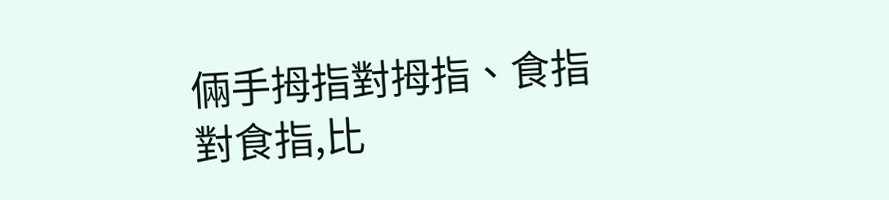倆手拇指對拇指、食指對食指,比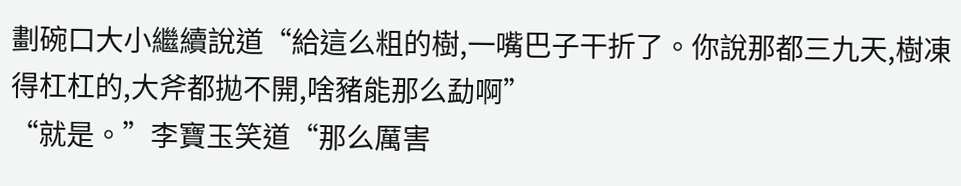劃碗口大小繼續說道“給這么粗的樹,一嘴巴子干折了。你說那都三九天,樹凍得杠杠的,大斧都拋不開,啥豬能那么勐啊”
“就是。”李寶玉笑道“那么厲害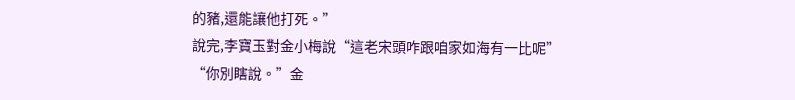的豬,還能讓他打死。”
說完,李寶玉對金小梅說“這老宋頭咋跟咱家如海有一比呢”
“你別瞎說。”金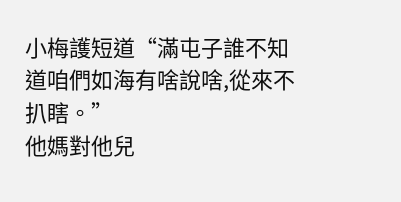小梅護短道“滿屯子誰不知道咱們如海有啥說啥,從來不扒瞎。”
他媽對他兒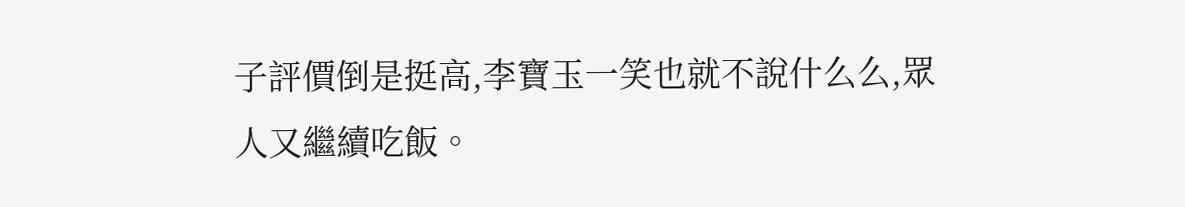子評價倒是挺高,李寶玉一笑也就不說什么么,眾人又繼續吃飯。